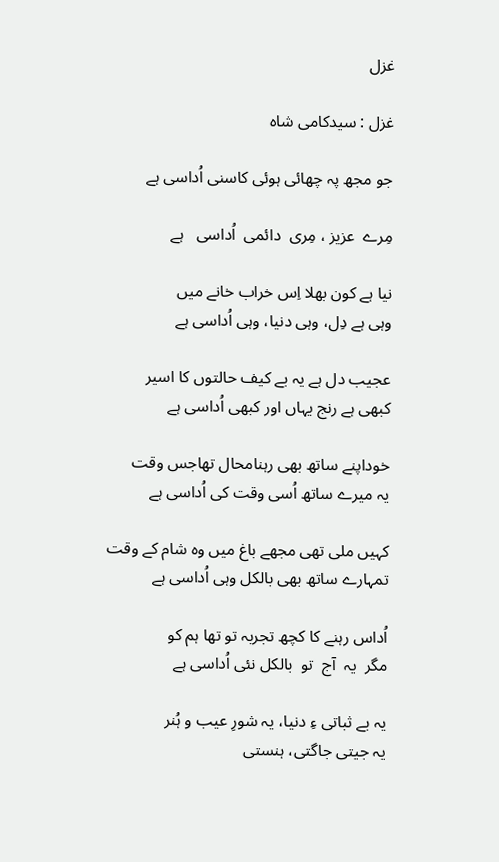غزل

غزل : سیدکامی شاہ

جو مجھ پہ چھائی ہوئی کاسنی اُداسی ہے

مِرے  عزیز ، مِری  دائمی  اُداسی   ہے

نیا ہے کون بھلا اِس خراب خانے میں
وہی ہے دِل، وہی دنیا، وہی اُداسی ہے

عجیب دل ہے یہ بے کیف حالتوں کا اسیر
کبھی ہے رنج یہاں اور کبھی اُداسی ہے

خوداپنے ساتھ بھی رہنامحال تھاجس وقت
یہ میرے ساتھ اُسی وقت کی اُداسی ہے

کہیں ملی تھی مجھے باغ میں وہ شام کے وقت
تمہارے ساتھ بھی بالکل وہی اُداسی ہے

اُداس رہنے کا کچھ تجربہ تو تھا ہم کو
مگر  یہ  آج  تو  بالکل نئی اُداسی ہے

یہ بے ثباتی ءِ دنیا، یہ شورِ عیب و ہُنر
یہ جیتی جاگتی، ہنستی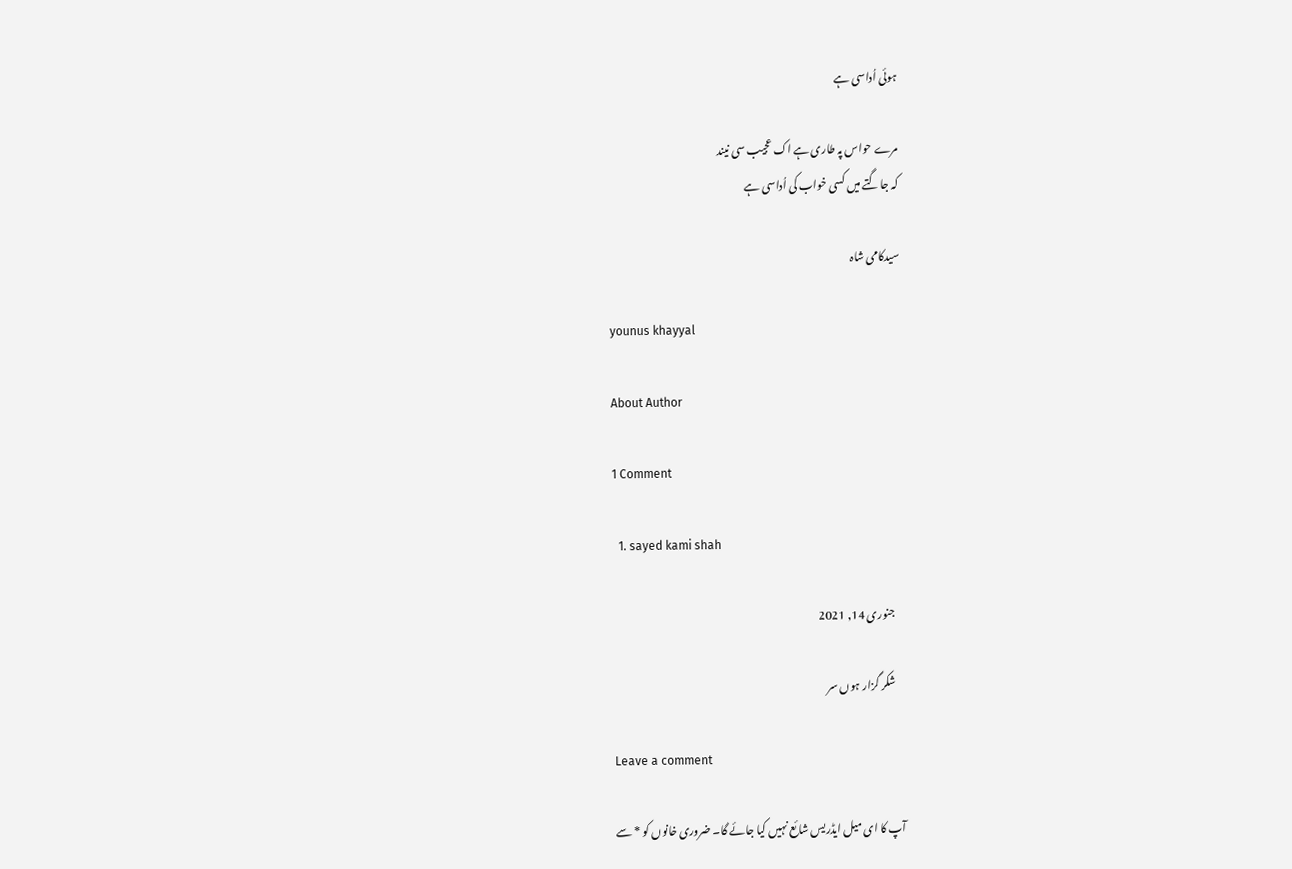ہوئی اُداسی ہے

مرے حواس پہ طاری ہے اک عجیب سی نیند
کہ جاگتے میں کسی خواب کی اُداسی ہے

سیدکامی شاہ

younus khayyal

About Author

1 Comment

  1. sayed kami shah

    جنوری 14, 2021

    شکر گزار ہوں سر

Leave a comment

آپ کا ای میل ایڈریس شائع نہیں کیا جائے گا۔ ضروری خانوں کو * سے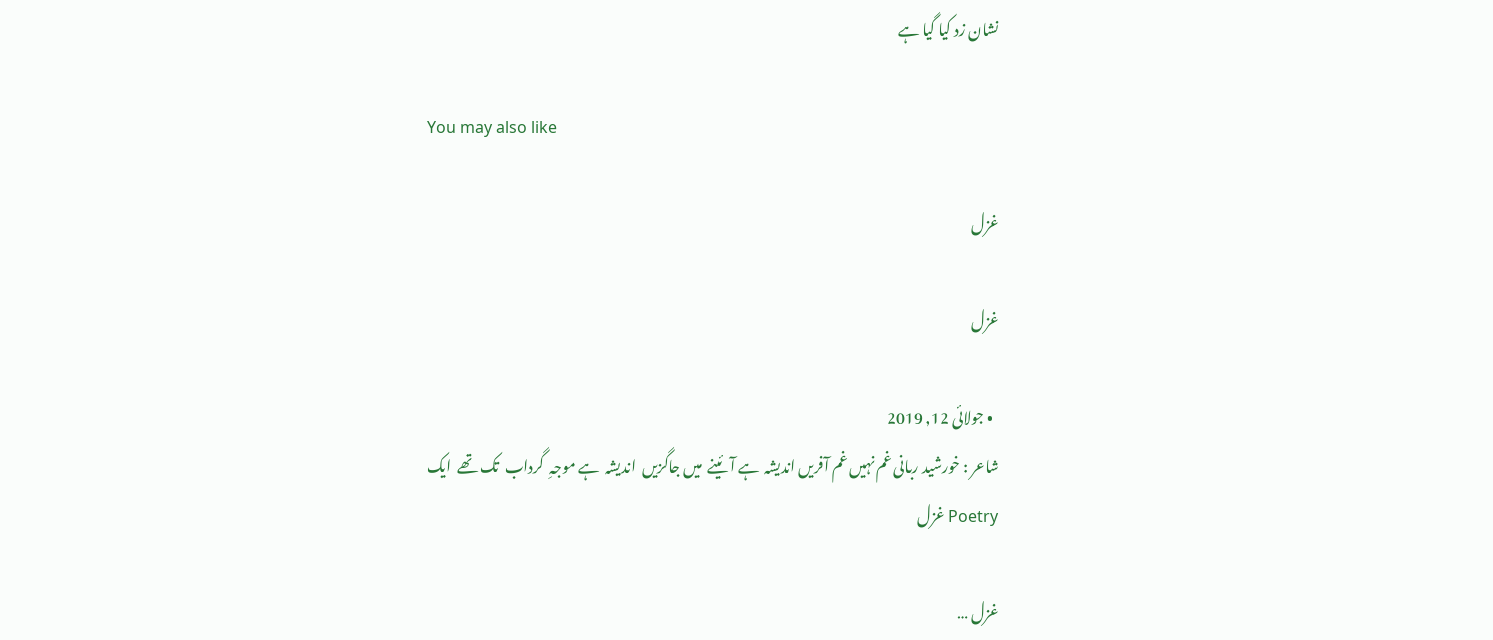نشان زد کیا گیا ہے

You may also like

غزل

غزل

  • جولائی 12, 2019
شاعر : خورشید ربانی غم نہیں غم آفریں اندیشہ  ہے آئینے  میں جاگزیں  اندیشہ  ہے موجہِ  گرداب  تک تھے  ایک
Poetry غزل

غزل …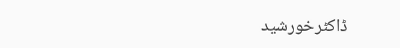ڈاکٹرخورشید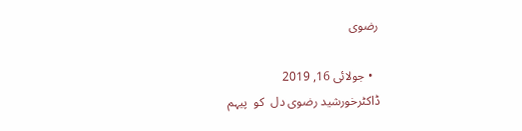رضوی

  • جولائی 16, 2019
ڈاکٹرخورشید رضوی دل  کو  پیہم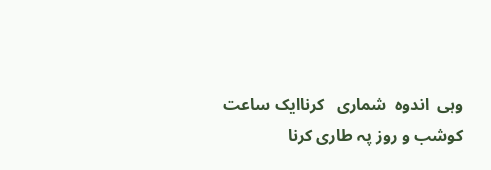وہی  اندوہ  شماری   کرناایک ساعت کوشب و روز پہ طاری کرنا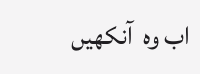اب وہ  آنکھیں